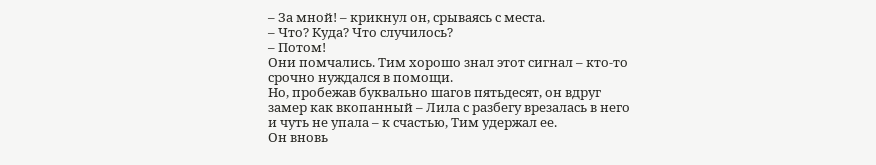– За мной! – крикнул он, срываясь с места.
– Что? Куда? Что случилось?
– Потом!
Они помчались. Тим хорошо знал этот сигнал – кто-то срочно нуждался в помощи.
Но, пробежав буквально шагов пятьдесят, он вдруг замер как вкопанный – Лила с разбегу врезалась в него и чуть не упала – к счастью, Тим удержал ее.
Он вновь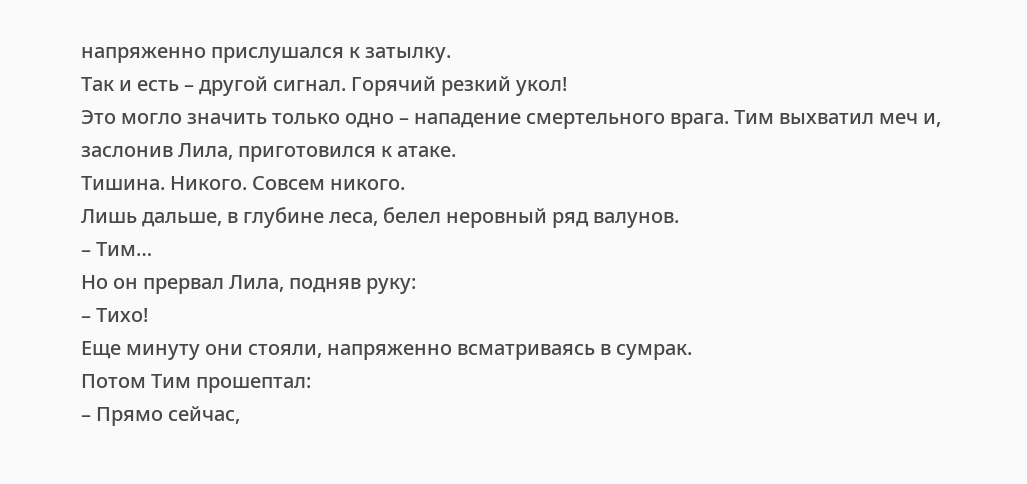напряженно прислушался к затылку.
Так и есть – другой сигнал. Горячий резкий укол!
Это могло значить только одно – нападение смертельного врага. Тим выхватил меч и, заслонив Лила, приготовился к атаке.
Тишина. Никого. Совсем никого.
Лишь дальше, в глубине леса, белел неровный ряд валунов.
– Тим…
Но он прервал Лила, подняв руку:
– Тихо!
Еще минуту они стояли, напряженно всматриваясь в сумрак.
Потом Тим прошептал:
– Прямо сейчас,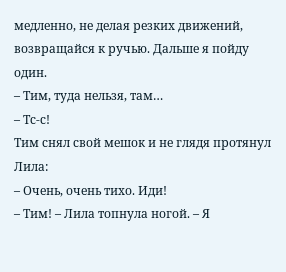медленно, не делая резких движений, возвращайся к ручью. Дальше я пойду один.
– Тим, туда нельзя, там…
– Тс-с!
Тим снял свой мешок и не глядя протянул Лила:
– Очень, очень тихо. Иди!
– Тим! – Лила топнула ногой. – Я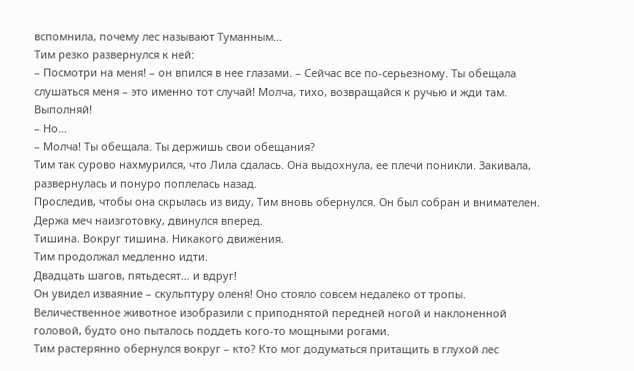вспомнила, почему лес называют Туманным…
Тим резко развернулся к ней:
– Посмотри на меня! – он впился в нее глазами. – Сейчас все по-серьезному. Ты обещала слушаться меня – это именно тот случай! Молча, тихо, возвращайся к ручью и жди там. Выполняй!
– Но…
– Молча! Ты обещала. Ты держишь свои обещания?
Тим так сурово нахмурился, что Лила сдалась. Она выдохнула, ее плечи поникли. Закивала, развернулась и понуро поплелась назад.
Проследив, чтобы она скрылась из виду, Тим вновь обернулся. Он был собран и внимателен. Держа меч наизготовку, двинулся вперед.
Тишина. Вокруг тишина. Никакого движения.
Тим продолжал медленно идти.
Двадцать шагов, пятьдесят… и вдруг!
Он увидел изваяние – скульптуру оленя! Оно стояло совсем недалеко от тропы. Величественное животное изобразили с приподнятой передней ногой и наклоненной головой, будто оно пыталось поддеть кого-то мощными рогами.
Тим растерянно обернулся вокруг – кто? Кто мог додуматься притащить в глухой лес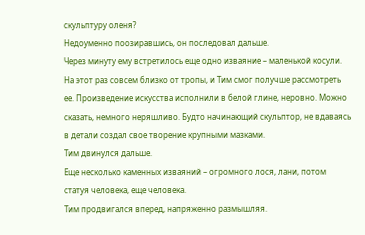скульптуру оленя?
Недоуменно поозиравшись, он последовал дальше.
Через минуту ему встретилось еще одно изваяние – маленькой косули. На этот раз совсем близко от тропы, и Тим смог получше рассмотреть ее. Произведение искусства исполнили в белой глине, неровно. Можно сказать, немного неряшливо. Будто начинающий скульптор, не вдаваясь в детали создал свое творение крупными мазками.
Тим двинулся дальше.
Еще несколько каменных изваяний – огромного лося, лани, потом статуя человека, еще человека.
Тим продвигался вперед, напряженно размышляя.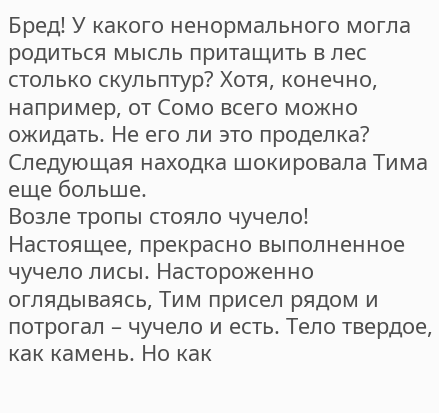Бред! У какого ненормального могла родиться мысль притащить в лес столько скульптур? Хотя, конечно, например, от Сомо всего можно ожидать. Не его ли это проделка?
Следующая находка шокировала Тима еще больше.
Возле тропы стояло чучело! Настоящее, прекрасно выполненное чучело лисы. Настороженно оглядываясь, Тим присел рядом и потрогал – чучело и есть. Тело твердое, как камень. Но как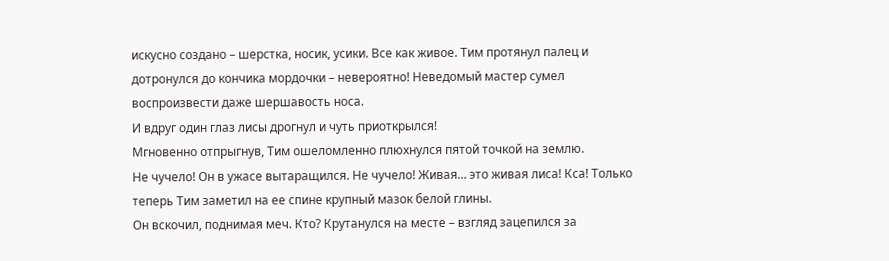искусно создано – шерстка, носик, усики. Все как живое. Тим протянул палец и дотронулся до кончика мордочки – невероятно! Неведомый мастер сумел воспроизвести даже шершавость носа.
И вдруг один глаз лисы дрогнул и чуть приоткрылся!
Мгновенно отпрыгнув, Тим ошеломленно плюхнулся пятой точкой на землю.
Не чучело! Он в ужасе вытаращился. Не чучело! Живая… это живая лиса! Кса! Только теперь Тим заметил на ее спине крупный мазок белой глины.
Он вскочил, поднимая меч. Кто? Крутанулся на месте – взгляд зацепился за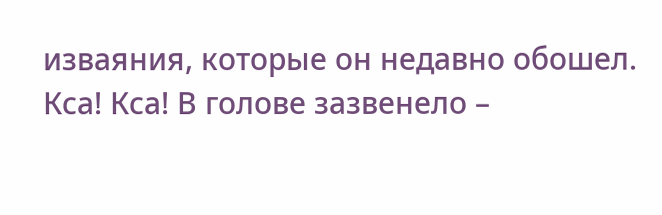изваяния, которые он недавно обошел.
Кса! Кса! В голове зазвенело –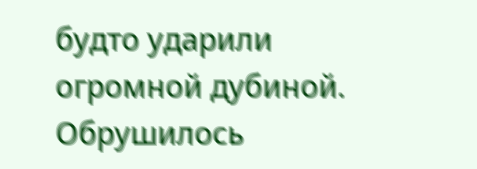будто ударили огромной дубиной. Обрушилось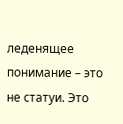леденящее понимание – это не статуи. Это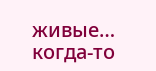живые… когда-то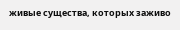живые существа, которых заживо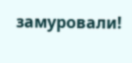замуровали!